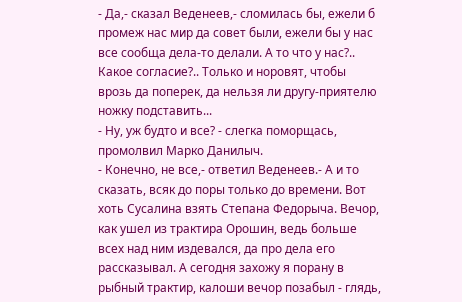- Да,- сказал Веденеев,- сломилась бы, ежели б промеж нас мир да совет были, ежели бы у нас все сообща дела-то делали. А то что у нас?.. Какое согласие?.. Только и норовят, чтобы врозь да поперек, да нельзя ли другу-приятелю ножку подставить...
- Ну, уж будто и все? - слегка поморщась, промолвил Марко Данилыч.
- Конечно, не все,- ответил Веденеев.- А и то сказать, всяк до поры только до времени. Вот хоть Сусалина взять Степана Федорыча. Вечор, как ушел из трактира Орошин, ведь больше всех над ним издевался, да про дела его рассказывал. А сегодня захожу я порану в рыбный трактир, калоши вечор позабыл - глядь,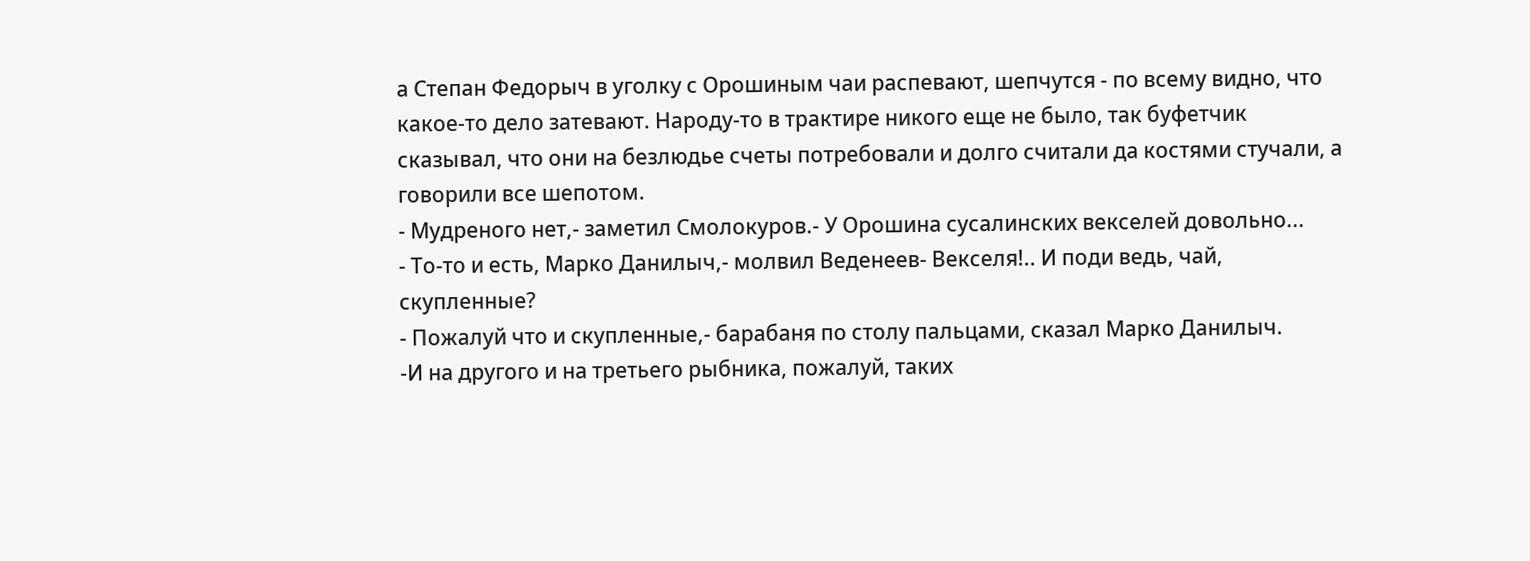а Степан Федорыч в уголку с Орошиным чаи распевают, шепчутся - по всему видно, что какое-то дело затевают. Народу-то в трактире никого еще не было, так буфетчик сказывал, что они на безлюдье счеты потребовали и долго считали да костями стучали, а говорили все шепотом.
- Мудреного нет,- заметил Смолокуров.- У Орошина сусалинских векселей довольно...
- То-то и есть, Марко Данилыч,- молвил Веденеев- Векселя!.. И поди ведь, чай, скупленные?
- Пожалуй что и скупленные,- барабаня по столу пальцами, сказал Марко Данилыч.
-И на другого и на третьего рыбника, пожалуй, таких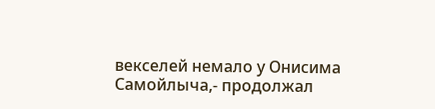векселей немало у Онисима Самойлыча,- продолжал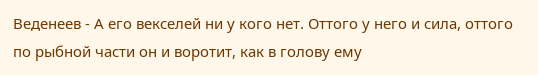Веденеев - А его векселей ни у кого нет. Оттого у него и сила, оттого по рыбной части он и воротит, как в голову ему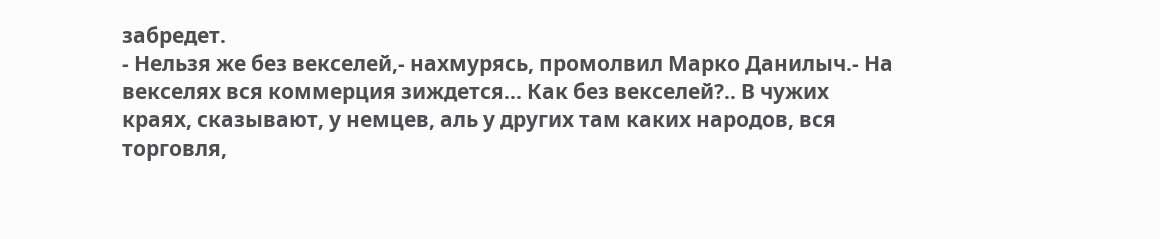забредет.
- Нельзя же без векселей,- нахмурясь, промолвил Марко Данилыч.- На векселях вся коммерция зиждется... Как без векселей?.. В чужих краях, сказывают, у немцев, аль у других там каких народов, вся торговля,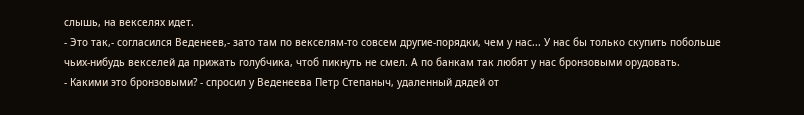слышь, на векселях идет.
- Это так,- согласился Веденеев,- зато там по векселям-то совсем другие-порядки, чем у нас... У нас бы только скупить побольше чьих-нибудь векселей да прижать голубчика, чтоб пикнуть не смел. А по банкам так любят у нас бронзовыми орудовать.
- Какими это бронзовыми? - спросил у Веденеева Петр Степаныч, удаленный дядей от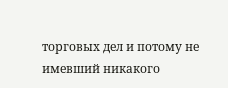торговых дел и потому не имевший никакого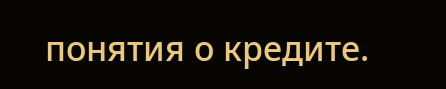понятия о кредите.